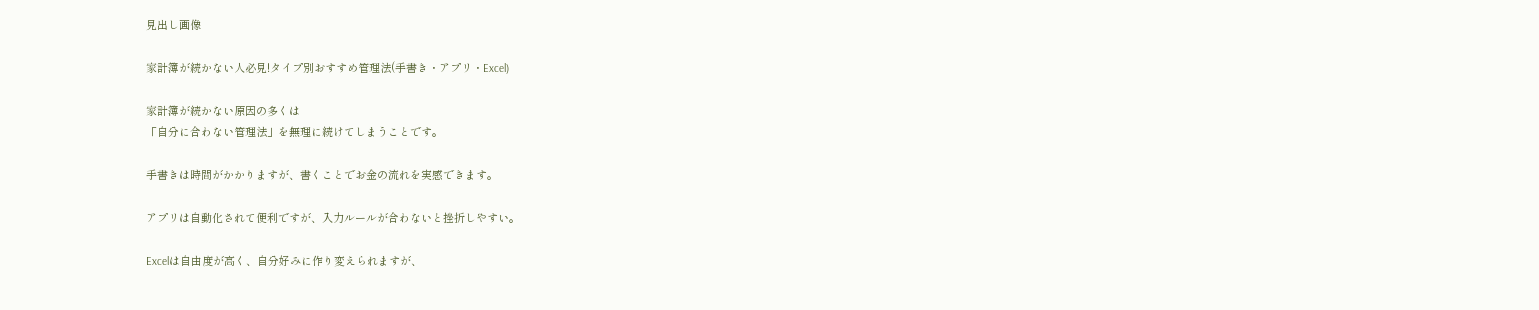見出し画像

家計簿が続かない人必見!タイプ別おすすめ管理法(手書き・アプリ・Excel)

家計簿が続かない原因の多くは
「自分に合わない管理法」を無理に続けてしまうことです。

手書きは時間がかかりますが、書くことでお金の流れを実感できます。

アプリは自動化されて便利ですが、入力ルールが合わないと挫折しやすい。

Excelは自由度が高く、自分好みに作り変えられますが、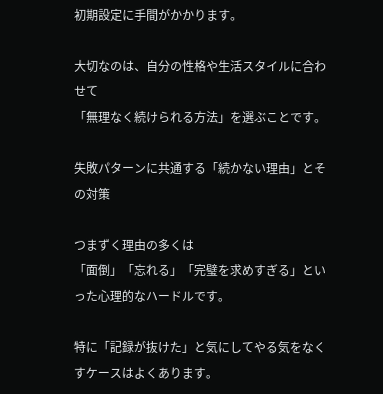初期設定に手間がかかります。

大切なのは、自分の性格や生活スタイルに合わせて
「無理なく続けられる方法」を選ぶことです。

失敗パターンに共通する「続かない理由」とその対策

つまずく理由の多くは
「面倒」「忘れる」「完璧を求めすぎる」といった心理的なハードルです。

特に「記録が抜けた」と気にしてやる気をなくすケースはよくあります。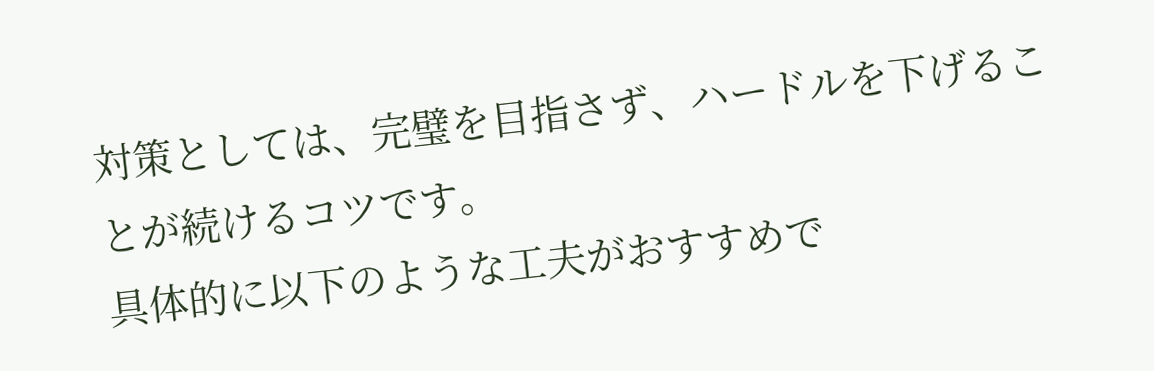対策としては、完璧を目指さず、ハードルを下げることが続けるコツです。
具体的に以下のような工夫がおすすめで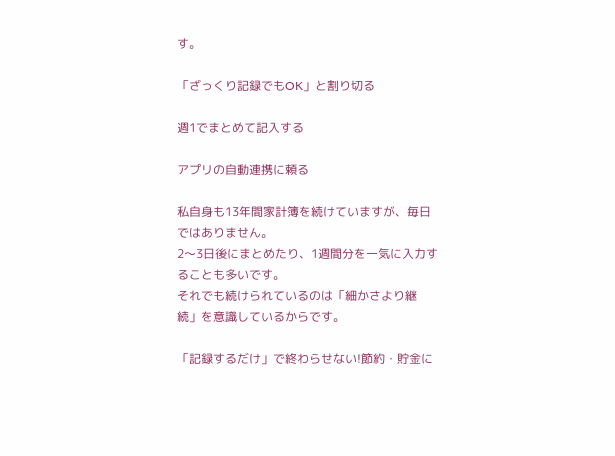す。

「ざっくり記録でもOK」と割り切る

週1でまとめて記入する

アプリの自動連携に頼る

私自身も13年間家計簿を続けていますが、毎日ではありません。
2〜3日後にまとめたり、1週間分を一気に入力することも多いです。
それでも続けられているのは「細かさより継続」を意識しているからです。

「記録するだけ」で終わらせない!節約・貯金に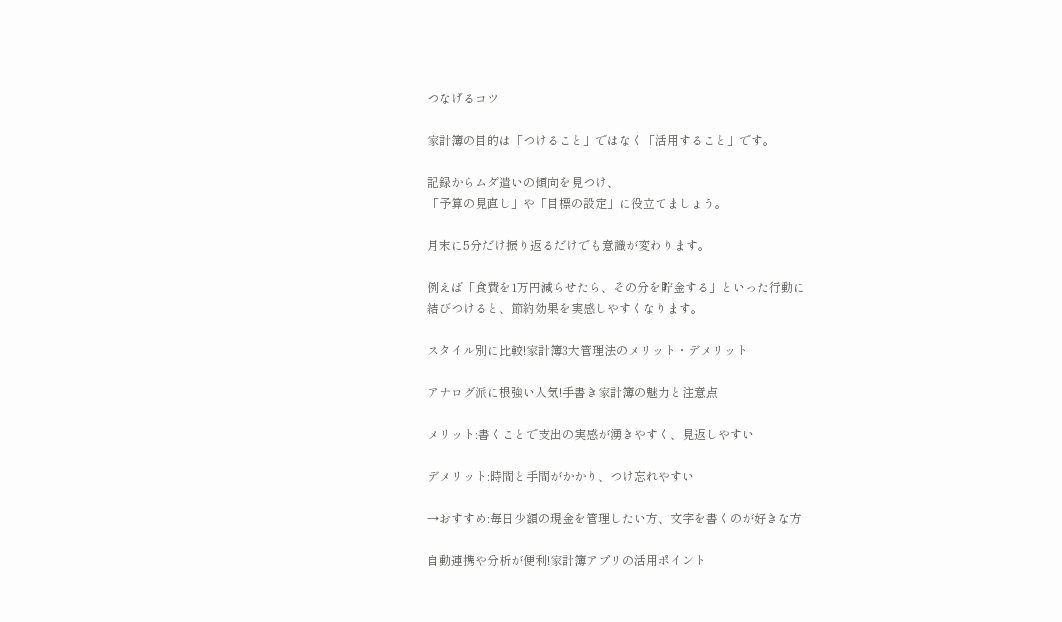つなげるコツ

家計簿の目的は「つけること」ではなく「活用すること」です。

記録からムダ遣いの傾向を見つけ、
「予算の見直し」や「目標の設定」に役立てましょう。

月末に5分だけ振り返るだけでも意識が変わります。

例えば「食費を1万円減らせたら、その分を貯金する」といった行動に
結びつけると、節約効果を実感しやすくなります。

スタイル別に比較!家計簿3大管理法のメリット・デメリット

アナログ派に根強い人気!手書き家計簿の魅力と注意点

メリット:書くことで支出の実感が湧きやすく、見返しやすい

デメリット:時間と手間がかかり、つけ忘れやすい

→おすすめ:毎日少額の現金を管理したい方、文字を書くのが好きな方

自動連携や分析が便利!家計簿アプリの活用ポイント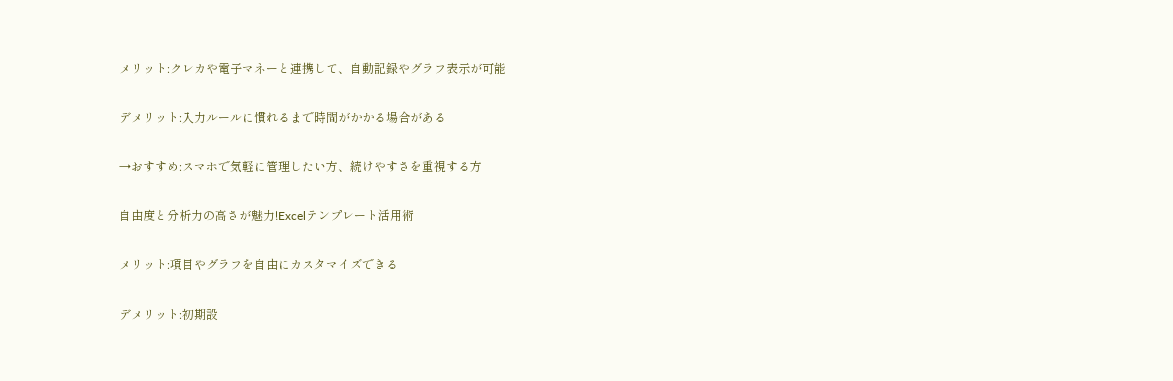メリット:クレカや電子マネーと連携して、自動記録やグラフ表示が可能

デメリット:入力ルールに慣れるまで時間がかかる場合がある

→おすすめ:スマホで気軽に管理したい方、続けやすさを重視する方

自由度と分析力の高さが魅力!Excelテンプレート活用術

メリット:項目やグラフを自由にカスタマイズできる

デメリット:初期設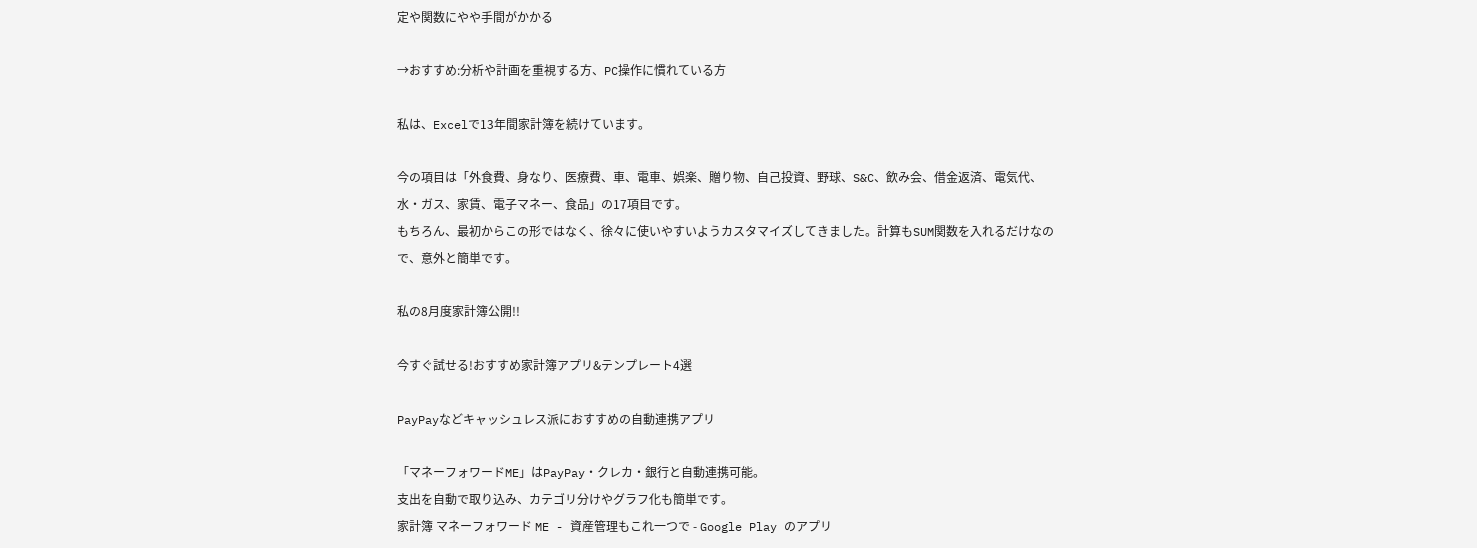定や関数にやや手間がかかる

→おすすめ:分析や計画を重視する方、PC操作に慣れている方

私は、Excelで13年間家計簿を続けています。

今の項目は「外食費、身なり、医療費、車、電車、娯楽、贈り物、自己投資、野球、S&C、飲み会、借金返済、電気代、水・ガス、家賃、電子マネー、食品」の17項目です。
もちろん、最初からこの形ではなく、徐々に使いやすいようカスタマイズしてきました。計算もSUM関数を入れるだけなので、意外と簡単です。

私の8月度家計簿公開!!

今すぐ試せる!おすすめ家計簿アプリ&テンプレート4選

PayPayなどキャッシュレス派におすすめの自動連携アプリ

「マネーフォワードME」はPayPay・クレカ・銀行と自動連携可能。
支出を自動で取り込み、カテゴリ分けやグラフ化も簡単です。
家計簿 マネーフォワード ME - 資産管理もこれ一つで - Google Play のアプリ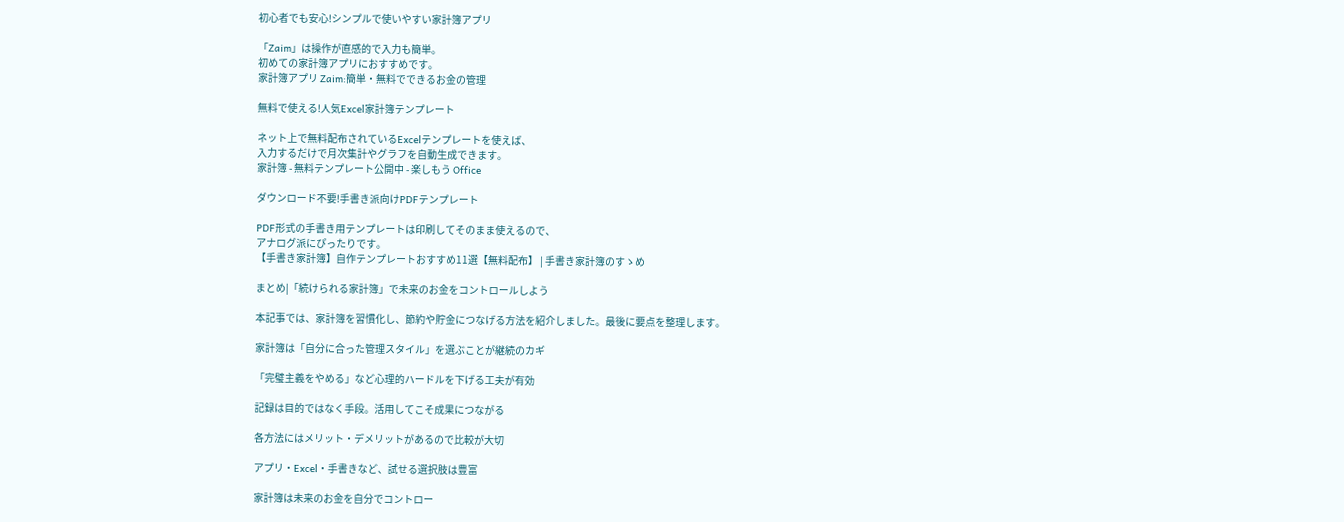初心者でも安心!シンプルで使いやすい家計簿アプリ

「Zaim」は操作が直感的で入力も簡単。
初めての家計簿アプリにおすすめです。
家計簿アプリ Zaim:簡単・無料でできるお金の管理

無料で使える!人気Excel家計簿テンプレート

ネット上で無料配布されているExcelテンプレートを使えば、
入力するだけで月次集計やグラフを自動生成できます。
家計簿 - 無料テンプレート公開中 - 楽しもう Office

ダウンロード不要!手書き派向けPDFテンプレート

PDF形式の手書き用テンプレートは印刷してそのまま使えるので、
アナログ派にぴったりです。
【手書き家計簿】自作テンプレートおすすめ11選【無料配布】 | 手書き家計簿のすゝめ

まとめ|「続けられる家計簿」で未来のお金をコントロールしよう

本記事では、家計簿を習慣化し、節約や貯金につなげる方法を紹介しました。最後に要点を整理します。

家計簿は「自分に合った管理スタイル」を選ぶことが継続のカギ

「完璧主義をやめる」など心理的ハードルを下げる工夫が有効

記録は目的ではなく手段。活用してこそ成果につながる

各方法にはメリット・デメリットがあるので比較が大切

アプリ・Excel・手書きなど、試せる選択肢は豊富

家計簿は未来のお金を自分でコントロー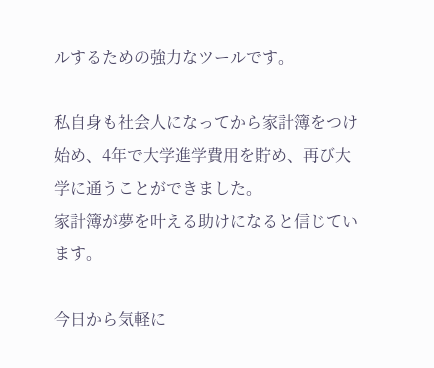ルするための強力なツールです。

私自身も社会人になってから家計簿をつけ始め、4年で大学進学費用を貯め、再び大学に通うことができました。
家計簿が夢を叶える助けになると信じています。

今日から気軽に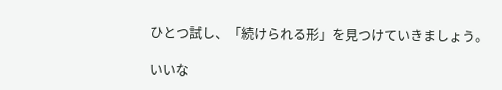ひとつ試し、「続けられる形」を見つけていきましょう。

いいな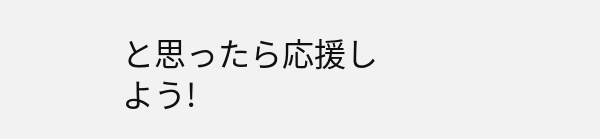と思ったら応援しよう!